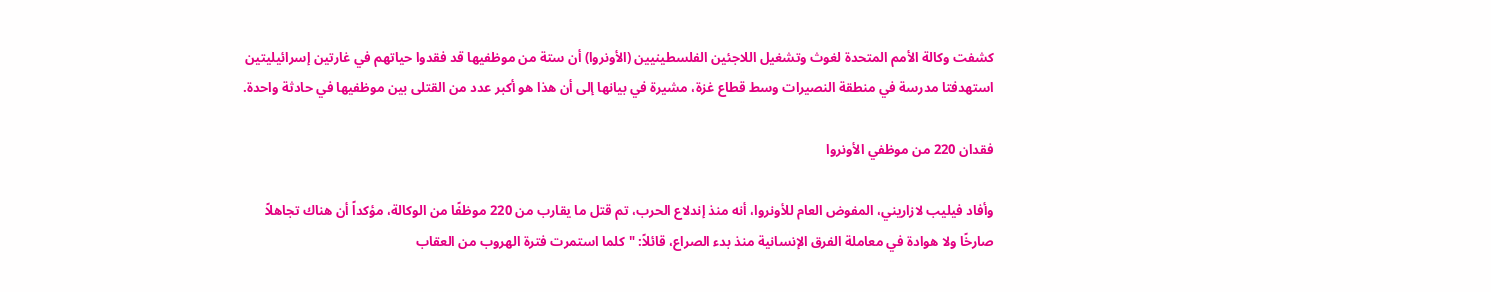كشفت وكالة الأمم المتحدة لغوث وتشغيل اللاجئين الفلسطينيين (الأونروا) أن ستة من موظفيها قد فقدوا حياتهم في غارتين إسرائيليتين استهدفتا مدرسة في منطقة النصيرات وسط قطاع غزة، مشيرة في بيانها إلى أن هذا هو أكبر عدد من القتلى بين موظفيها في حادثة واحدة.

فقدان 220 من موظفي الأونروا

وأفاد فيليب لازاريني، المفوض العام للأونروا، أنه منذ إندلاع الحرب، تم قتل ما يقارب من 220 موظفًا من الوكالة، مؤكداً أن هناك تجاهلاً صارخًا ولا هوادة في معاملة الفرق الإنسانية منذ بدء الصراع، قائلاً: "كلما استمرت فترة الهروب من العقاب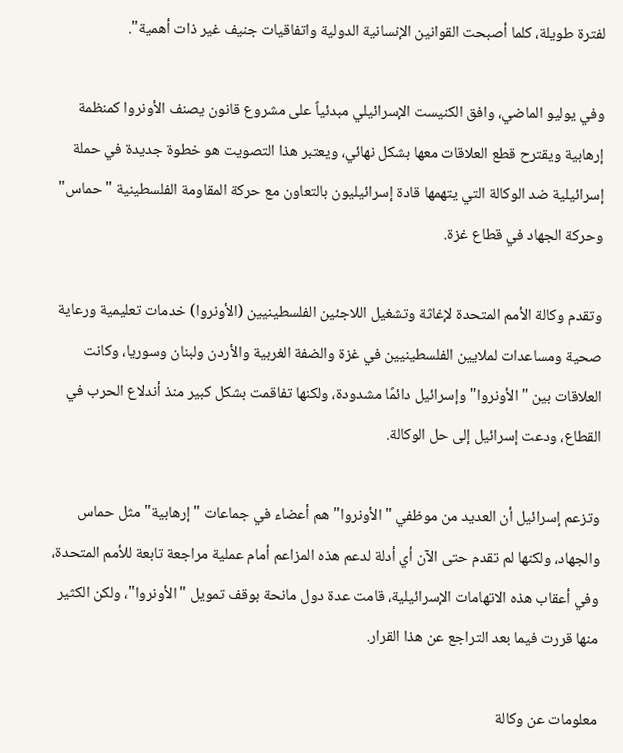لفترة طويلة، كلما أصبحت القوانين الإنسانية الدولية واتفاقيات جنيف غير ذات أهمية".

وفي يوليو الماضي، وافق الكنيست الإسرائيلي مبدئياً على مشروع قانون يصنف الأونروا كمنظمة إرهابية ويقترح قطع العلاقات معها بشكل نهائي، ويعتبر هذا التصويت هو خطوة جديدة في حملة إسرائيلية ضد الوكالة التي يتهمها قادة إسرائيليون بالتعاون مع حركة المقاومة الفلسطينية "حماس" وحركة الجهاد في قطاع غزة.

وتقدم وكالة الأمم المتحدة لإغاثة وتشغيل اللاجئين الفلسطينيين (الأونروا) خدمات تعليمية ورعاية صحية ومساعدات لملايين الفلسطينيين في غزة والضفة الغربية والأردن ولبنان وسوريا، وكانت العلاقات بين "الأونروا" وإسرائيل دائمًا مشدودة، ولكنها تفاقمت بشكل كبير منذ أندلاع الحرب في القطاع، ودعت إسرائيل إلى حل الوكالة.

وتزعم إسرائيل أن العديد من موظفي "الأونروا" هم أعضاء في جماعات "إرهابية" مثل حماس والجهاد، ولكنها لم تقدم حتى الآن أي أدلة لدعم هذه المزاعم أمام عملية مراجعة تابعة للأمم المتحدة، وفي أعقاب هذه الاتهامات الإسرائيلية، قامت عدة دول مانحة بوقف تمويل "الأونروا"، ولكن الكثير منها قررت فيما بعد التراجع عن هذا القرار.

معلومات عن وكالة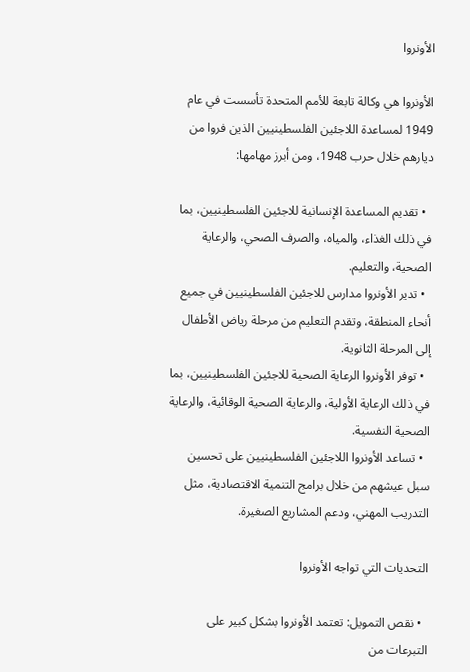الأونروا

الأونروا هي وكالة تابعة للأمم المتحدة تأسست في عام 1949 لمساعدة اللاجئين الفلسطينيين الذين فروا من ديارهم خلال حرب 1948، ومن أبرز مهامها:

  • تقديم المساعدة الإنسانية للاجئين الفلسطينيين، بما في ذلك الغذاء، والمياه، والصرف الصحي، والرعاية الصحية، والتعليم.
  • تدير الأونروا مدارس للاجئين الفلسطينيين في جميع أنحاء المنطقة، وتقدم التعليم من مرحلة رياض الأطفال إلى المرحلة الثانوية.
  • توفر الأونروا الرعاية الصحية للاجئين الفلسطينيين، بما في ذلك الرعاية الأولية، والرعاية الصحية الوقائية، والرعاية الصحية النفسية.
  • تساعد الأونروا اللاجئين الفلسطينيين على تحسين سبل عيشهم من خلال برامج التنمية الاقتصادية، مثل التدريب المهني، ودعم المشاريع الصغيرة.

التحديات التي تواجه الأونروا

  • نقص التمويل: تعتمد الأونروا بشكل كبير على التبرعات من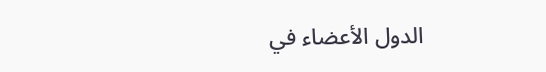الدول الأعضاء في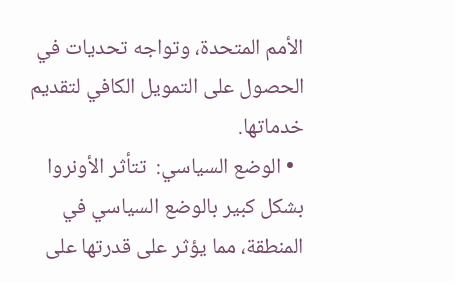الأمم المتحدة، وتواجه تحديات في الحصول على التمويل الكافي لتقديم خدماتها.
  • الوضع السياسي:  تتأثر الأونروا بشكل كبير بالوضع السياسي في المنطقة، مما يؤثر على قدرتها على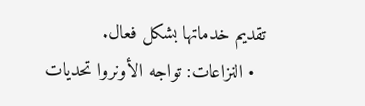تقديم خدماتها بشكل فعال.
  • النزاعات: تواجه الأونروا تحديات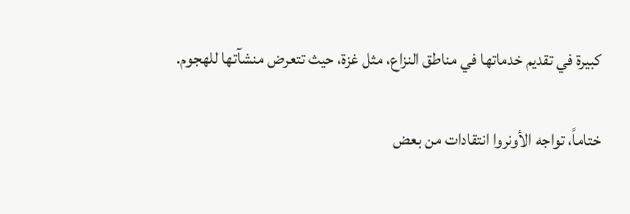كبيرة في تقديم خدماتها في مناطق النزاع، مثل غزة، حيث تتعرض منشآتها للهجوم.

ختاماً، تواجه الأونروا انتقادات من بعض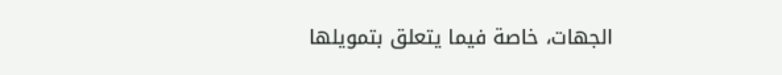الجهات، خاصة فيما يتعلق بتمويلها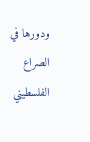ودورها في الصراع الفلسطيني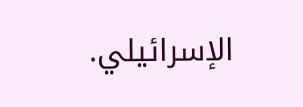الإسرائيلي.